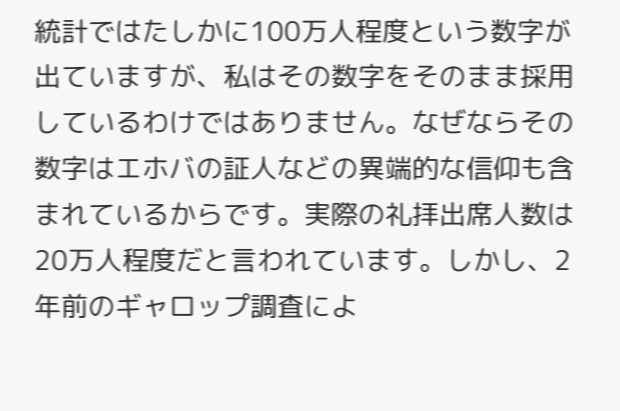統計ではたしかに100万人程度という数字が出ていますが、私はその数字をそのまま採用しているわけではありません。なぜならその数字はエホバの証人などの異端的な信仰も含まれているからです。実際の礼拝出席人数は20万人程度だと言われています。しかし、2年前のギャロップ調査によ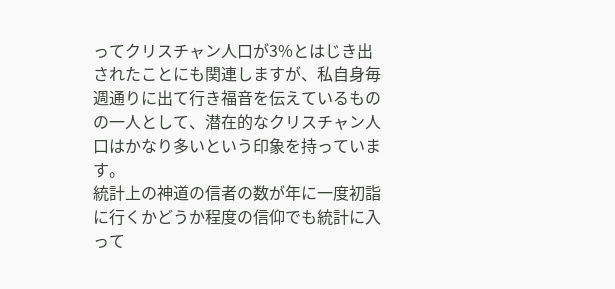ってクリスチャン人口が3%とはじき出されたことにも関連しますが、私自身毎週通りに出て行き福音を伝えているものの一人として、潜在的なクリスチャン人口はかなり多いという印象を持っています。
統計上の神道の信者の数が年に一度初詣に行くかどうか程度の信仰でも統計に入って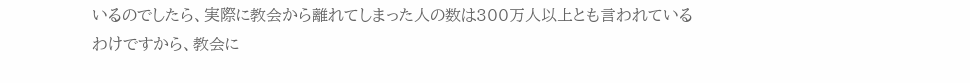いるのでしたら、実際に教会から離れてしまった人の数は300万人以上とも言われているわけですから、教会に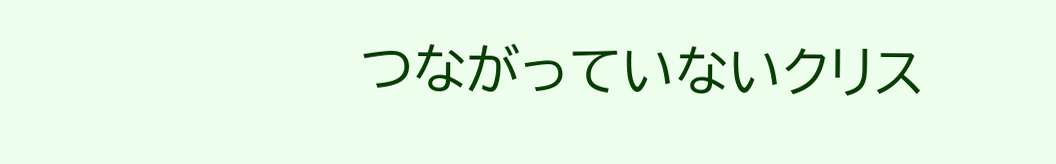つながっていないクリス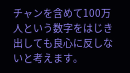チャンを含めて100万人という数字をはじき出しても良心に反しないと考えます。